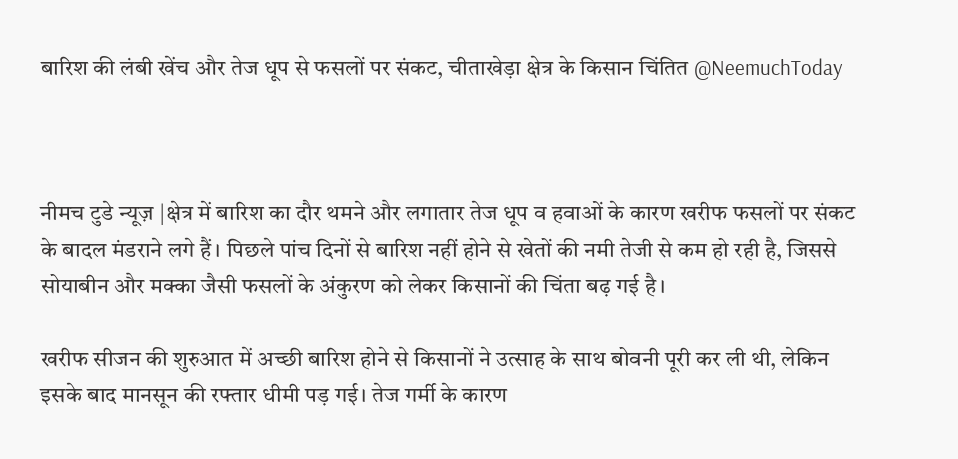बारिश की लंबी खेंच और तेज धूप से फसलों पर संकट, चीताखेड़ा क्षेत्र के किसान चिंतित @NeemuchToday



नीमच टुडे न्यूज़ |क्षेत्र में बारिश का दौर थमने और लगातार तेज धूप व हवाओं के कारण खरीफ फसलों पर संकट के बादल मंडराने लगे हैं। पिछले पांच दिनों से बारिश नहीं होने से खेतों की नमी तेजी से कम हो रही है, जिससे सोयाबीन और मक्का जैसी फसलों के अंकुरण को लेकर किसानों की चिंता बढ़ गई है।

खरीफ सीजन की शुरुआत में अच्छी बारिश होने से किसानों ने उत्साह के साथ बोवनी पूरी कर ली थी, लेकिन इसके बाद मानसून की रफ्तार धीमी पड़ गई। तेज गर्मी के कारण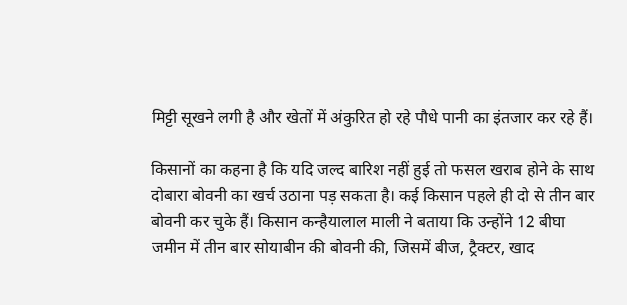मिट्टी सूखने लगी है और खेतों में अंकुरित हो रहे पौधे पानी का इंतजार कर रहे हैं।

किसानों का कहना है कि यदि जल्द बारिश नहीं हुई तो फसल खराब होने के साथ दोबारा बोवनी का खर्च उठाना पड़ सकता है। कई किसान पहले ही दो से तीन बार बोवनी कर चुके हैं। किसान कन्हैयालाल माली ने बताया कि उन्होंने 12 बीघा जमीन में तीन बार सोयाबीन की बोवनी की, जिसमें बीज, ट्रैक्टर, खाद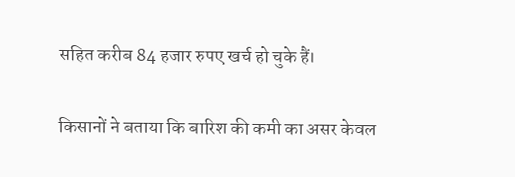सहित करीब 84 हजार रुपए खर्च हो चुके हैं।

किसानों ने बताया कि बारिश की कमी का असर केवल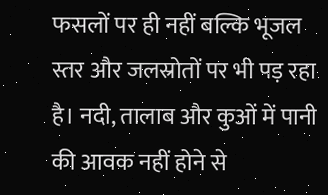फसलों पर ही नहीं बल्कि भूजल स्तर और जलस्रोतों पर भी पड़ रहा है। नदी, तालाब और कुओं में पानी की आवक नहीं होने से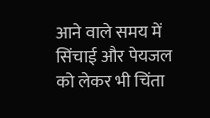आने वाले समय में सिंचाई और पेयजल को लेकर भी चिंता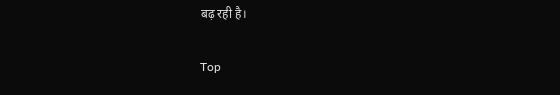बढ़ रही है।

Top